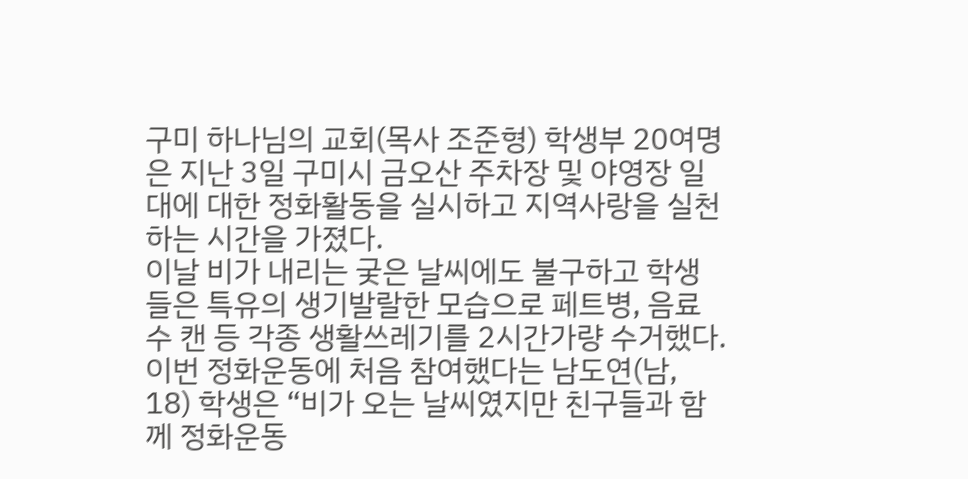구미 하나님의 교회(목사 조준형) 학생부 20여명은 지난 3일 구미시 금오산 주차장 및 야영장 일대에 대한 정화활동을 실시하고 지역사랑을 실천하는 시간을 가졌다.
이날 비가 내리는 궂은 날씨에도 불구하고 학생들은 특유의 생기발랄한 모습으로 페트병, 음료수 캔 등 각종 생활쓰레기를 2시간가량 수거했다.
이번 정화운동에 처음 참여했다는 남도연(남, 18) 학생은 “비가 오는 날씨였지만 친구들과 함께 정화운동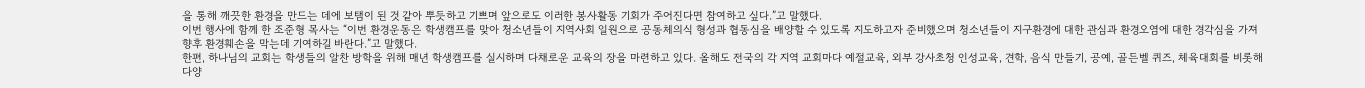을 통해 깨끗한 환경을 만드는 데에 보탬이 된 것 같아 뿌듯하고 기쁘며 앞으로도 이러한 봉사활동 기회가 주어진다면 참여하고 싶다.”고 말했다.
이번 행사에 함께 한 조준형 목사는 “이번 환경운동은 학생캠프를 맞아 청소년들이 지역사회 일원으로 공동체의식 형성과 협동심을 배양할 수 있도록 지도하고자 준비했으며 청소년들이 지구환경에 대한 관심과 환경오염에 대한 경각심을 가져 향후 환경훼손을 막는데 기여하길 바란다.”고 말했다.
한편, 하나님의 교회는 학생들의 알찬 방학을 위해 매년 학생캠프를 실시하며 다채로운 교육의 장을 마련하고 있다. 올해도 전국의 각 지역 교회마다 예절교육, 외부 강사초청 인성교육, 견학, 음식 만들기, 공예, 골든벨 퀴즈, 체육대회를 비롯해 다양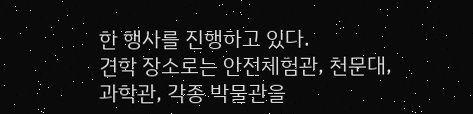한 행사를 진행하고 있다.
견학 장소로는 안전체험관, 천문대, 과학관, 각종 박물관을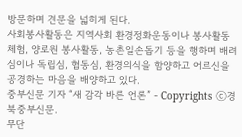방문하며 견문을 넓히게 된다.
사회봉사활동은 지역사회 환경정화운동이나 봉사활동 체험, 양로원 봉사활동, 농촌일손돕기 등을 행하며 배려심이나 독립심, 협동심, 환경의식을 함양하고 어르신을 공경하는 마음을 배양하고 있다.
중부신문 기자 “새 감각 바른 언론” - Copyrights ⓒ경북중부신문.
무단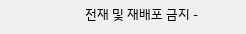전재 및 재배포 금지 -